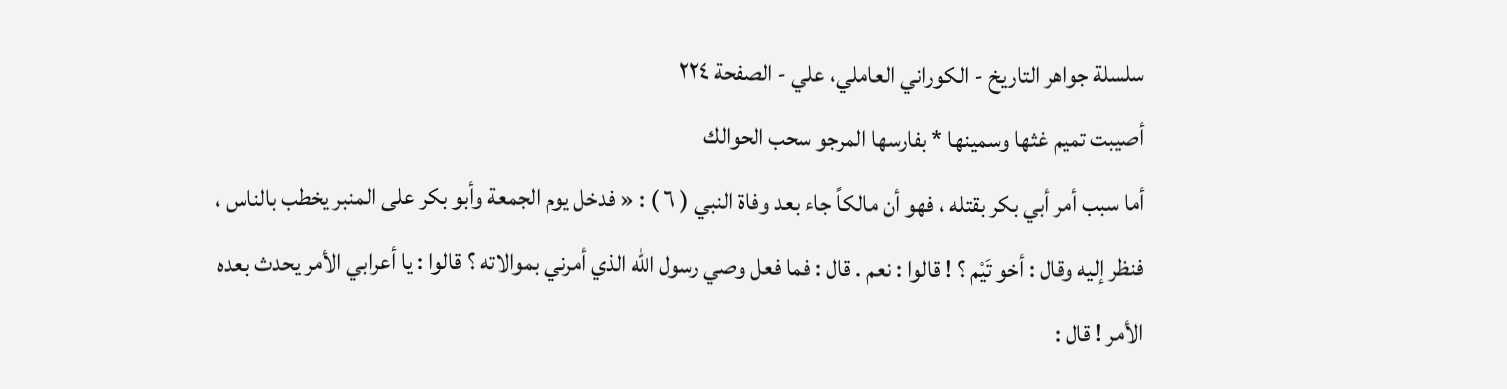سلسلة جواهر التاريخ - الكوراني العاملي، علي - الصفحة ٢٢٤
أصيبت تميم غثها وسمينها * بفارسها المرجو سحب الحوالك
أما سبب أمر أبي بكر بقتله ، فهو أن مالكاً جاء بعد وفاة النبي ( ٦ ) : « فدخل يوم الجمعة وأبو بكر على المنبر يخطب بالناس ، فنظر إليه وقال : أخو تَيْم ؟ ! قالوا : نعم . قال : فما فعل وصي رسول الله الذي أمرني بموالاته ؟ قالوا : يا أعرابي الأمر يحدث بعده الأمر ! قال :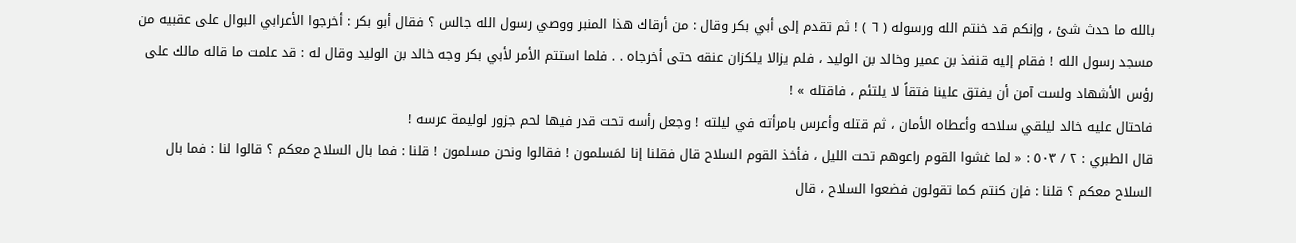بالله ما حدث شئ ، وإنكم قد خنتم الله ورسوله ( ٦ ) ! ثم تقدم إلى أبي بكر وقال : من أرقاك هذا المنبر ووصي رسول الله جالس ؟ فقال أبو بكر : أخرجوا الأعرابي البوال على عقبيه من مسجد رسول الله ! فقام إليه قنفذ بن عمير وخالد بن الوليد ، فلم يزالا يلكزان عنقه حتى أخرجاه . . فلما استتم الأمر لأبي بكر وجه خالد بن الوليد وقال له : قد علمت ما قاله مالك على رؤس الأشهاد ولست آمن أن يفتق علينا فتقاً لا يلتئم ، فاقتله » !
فاحتال عليه خالد ليلقي سلاحه وأعطاه الأمان ، ثم قتله وأعرس بامرأته في ليلته ! وجعل رأسه تحت قدر فيها لحم جزور لوليمة عرسه !
قال الطبري : ٢ / ٥٠٣ : « لما غشوا القوم راعوهم تحت الليل ، فأخذ القوم السلاح قال فقلنا إنا لمَسلمون ! فقالوا ونحن مسلمون ! قلنا : فما بال السلاح معكم ؟ قالوا لنا : فما بال السلاح معكم ؟ قلنا : فإن كنتم كما تقولون فضعوا السلاح ، قال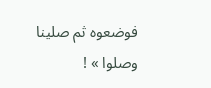فوضعوه ثم صلينا وصلوا » !